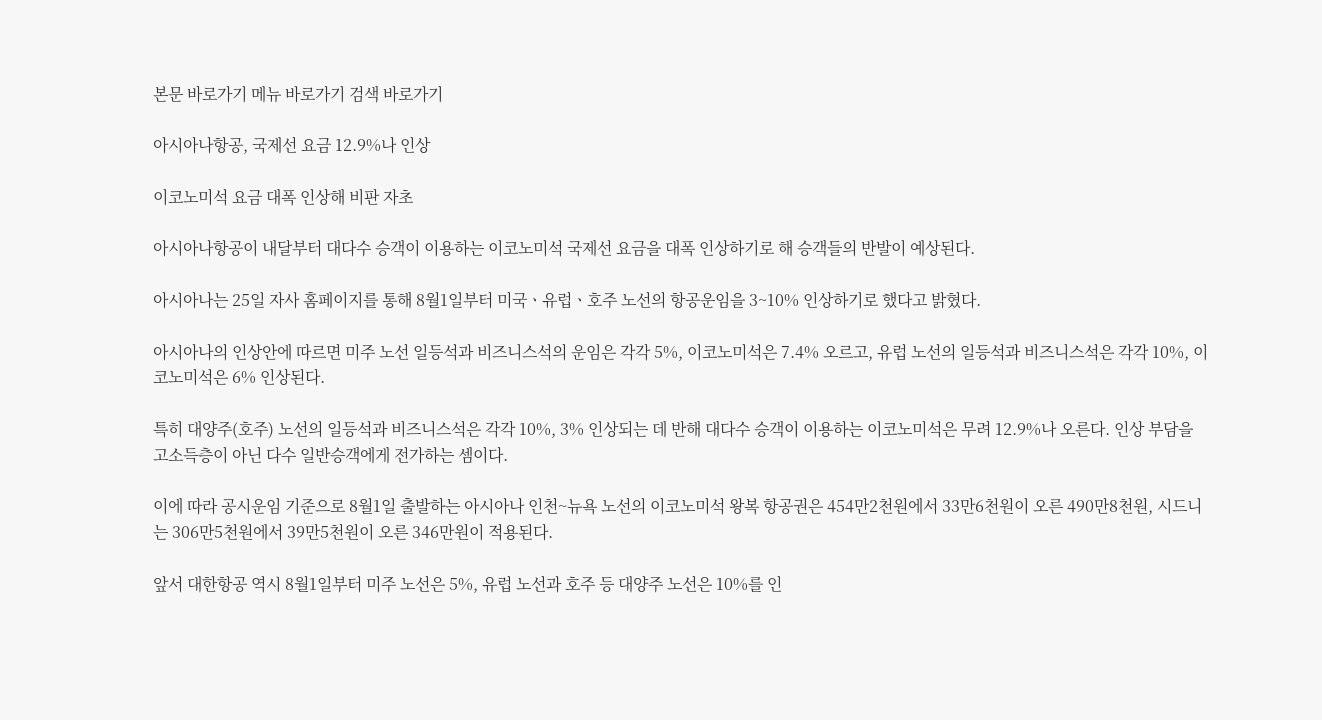본문 바로가기 메뉴 바로가기 검색 바로가기

아시아나항공, 국제선 요금 12.9%나 인상

이코노미석 요금 대폭 인상해 비판 자초

아시아나항공이 내달부터 대다수 승객이 이용하는 이코노미석 국제선 요금을 대폭 인상하기로 해 승객들의 반발이 예상된다.

아시아나는 25일 자사 홈페이지를 통해 8월1일부터 미국ㆍ유럽ㆍ호주 노선의 항공운임을 3~10% 인상하기로 했다고 밝혔다.

아시아나의 인상안에 따르면 미주 노선 일등석과 비즈니스석의 운임은 각각 5%, 이코노미석은 7.4% 오르고, 유럽 노선의 일등석과 비즈니스석은 각각 10%, 이코노미석은 6% 인상된다.

특히 대양주(호주) 노선의 일등석과 비즈니스석은 각각 10%, 3% 인상되는 데 반해 대다수 승객이 이용하는 이코노미석은 무려 12.9%나 오른다. 인상 부담을 고소득층이 아닌 다수 일반승객에게 전가하는 셈이다.

이에 따라 공시운임 기준으로 8월1일 출발하는 아시아나 인천~뉴욕 노선의 이코노미석 왕복 항공권은 454만2천원에서 33만6천원이 오른 490만8천원, 시드니는 306만5천원에서 39만5천원이 오른 346만원이 적용된다.

앞서 대한항공 역시 8월1일부터 미주 노선은 5%, 유럽 노선과 호주 등 대양주 노선은 10%를 인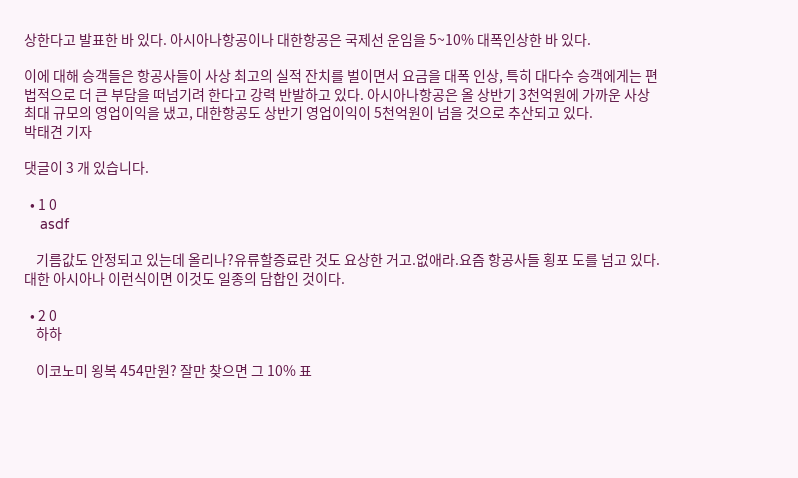상한다고 발표한 바 있다. 아시아나항공이나 대한항공은 국제선 운임을 5~10% 대폭인상한 바 있다.

이에 대해 승객들은 항공사들이 사상 최고의 실적 잔치를 벌이면서 요금을 대폭 인상, 특히 대다수 승객에게는 편법적으로 더 큰 부담을 떠넘기려 한다고 강력 반발하고 있다. 아시아나항공은 올 상반기 3천억원에 가까운 사상 최대 규모의 영업이익을 냈고, 대한항공도 상반기 영업이익이 5천억원이 넘을 것으로 추산되고 있다.
박태견 기자

댓글이 3 개 있습니다.

  • 1 0
    asdf

    기름값도 안정되고 있는데 올리나?유류할증료란 것도 요상한 거고.없애라.요즘 항공사들 횡포 도를 넘고 있다.대한 아시아나 이런식이면 이것도 일종의 담합인 것이다.

  • 2 0
    하하

    이코노미 욍복 454만원? 잘만 찾으면 그 10% 표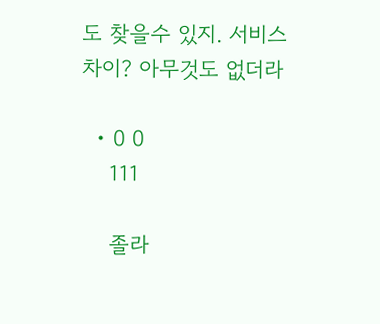도 찾을수 있지. 서비스차이? 아무것도 없더라

  • 0 0
    111

    졸라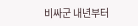비싸군 내년부터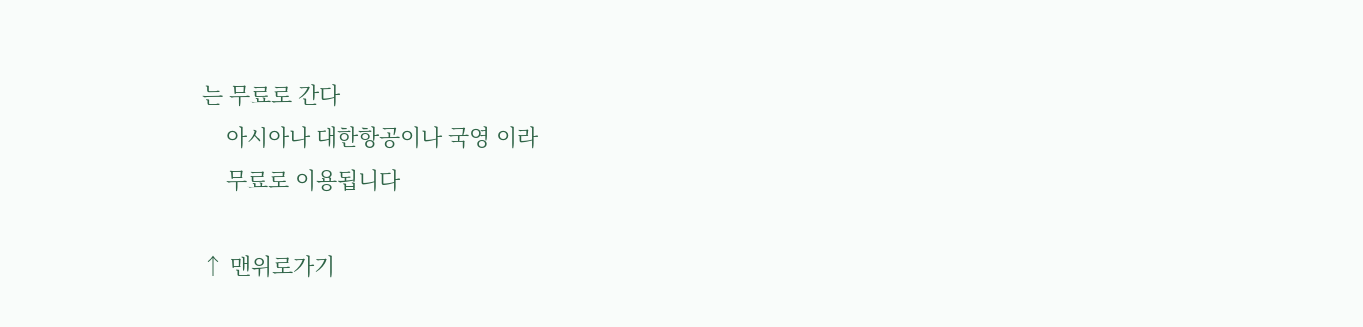는 무료로 간다
    아시아나 대한항공이나 국영 이라
    무료로 이용됩니다

↑ 맨위로가기